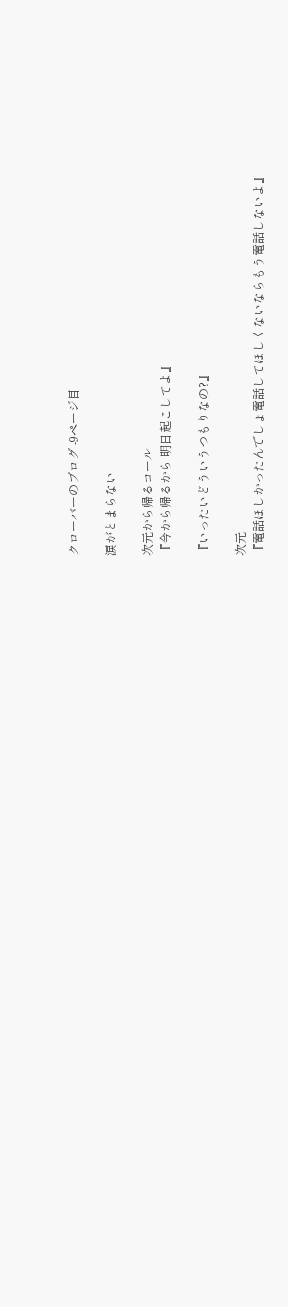クローバーのブログ -9ページ目

涙がとまらない

次元から帰るコール
『今から帰るから 明日起こしてよ』

『いったいどういうつもりなの?』

次元
『電話ほしかったんでしょ電話してほしくないならもう電話しないよ』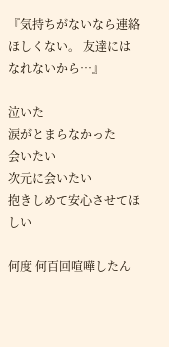『気持ちがないなら連絡ほしくない。 友達にはなれないから…』

泣いた
涙がとまらなかった
会いたい
次元に会いたい
抱きしめて安心させてほしい

何度 何百回喧嘩したん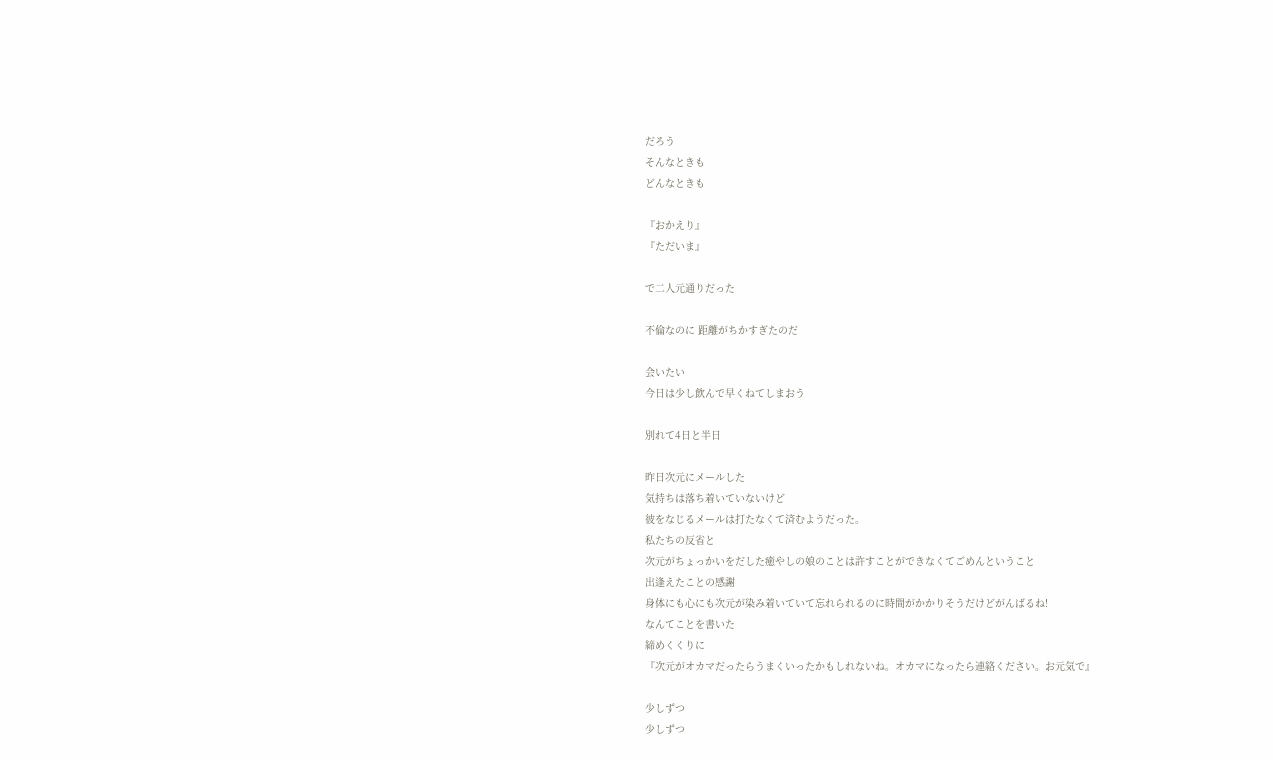だろう
そんなときも
どんなときも

『おかえり』
『ただいま』

で二人元通りだった

不倫なのに 距離がちかすぎたのだ

会いたい
今日は少し飲んで早くねてしまおう

別れて4日と半日

昨日次元にメールした
気持ちは落ち着いていないけど
彼をなじるメールは打たなくて済むようだった。
私たちの反省と
次元がちょっかいをだした癒やしの娘のことは許すことができなくてごめんということ
出逢えたことの感謝
身体にも心にも次元が染み着いていて忘れられるのに時間がかかりそうだけどがんばるね!
なんてことを書いた
締めくくりに
『次元がオカマだったらうまくいったかもしれないね。オカマになったら連絡ください。お元気で』

少しずつ
少しずつ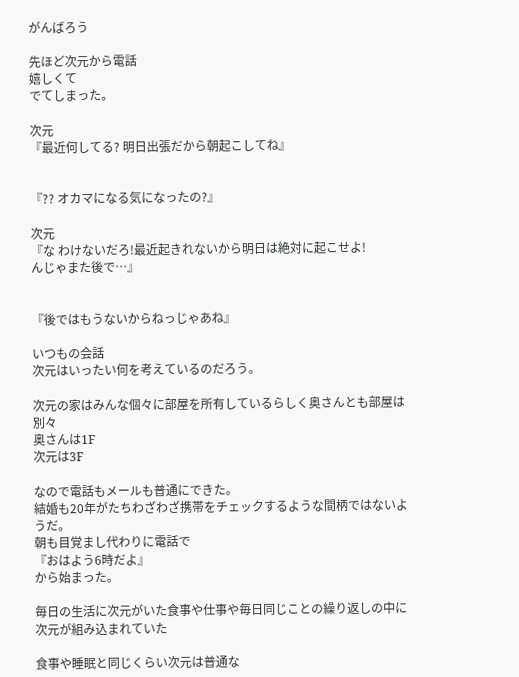がんばろう

先ほど次元から電話
嬉しくて
でてしまった。

次元
『最近何してる? 明日出張だから朝起こしてね』


『?? オカマになる気になったの?』

次元
『な わけないだろ!最近起きれないから明日は絶対に起こせよ!
んじゃまた後で…』


『後ではもうないからねっじゃあね』

いつもの会話
次元はいったい何を考えているのだろう。

次元の家はみんな個々に部屋を所有しているらしく奥さんとも部屋は別々
奥さんは1F
次元は3F

なので電話もメールも普通にできた。
結婚も20年がたちわざわざ携帯をチェックするような間柄ではないようだ。
朝も目覚まし代わりに電話で
『おはよう6時だよ』
から始まった。

毎日の生活に次元がいた食事や仕事や毎日同じことの繰り返しの中に次元が組み込まれていた

食事や睡眠と同じくらい次元は普通な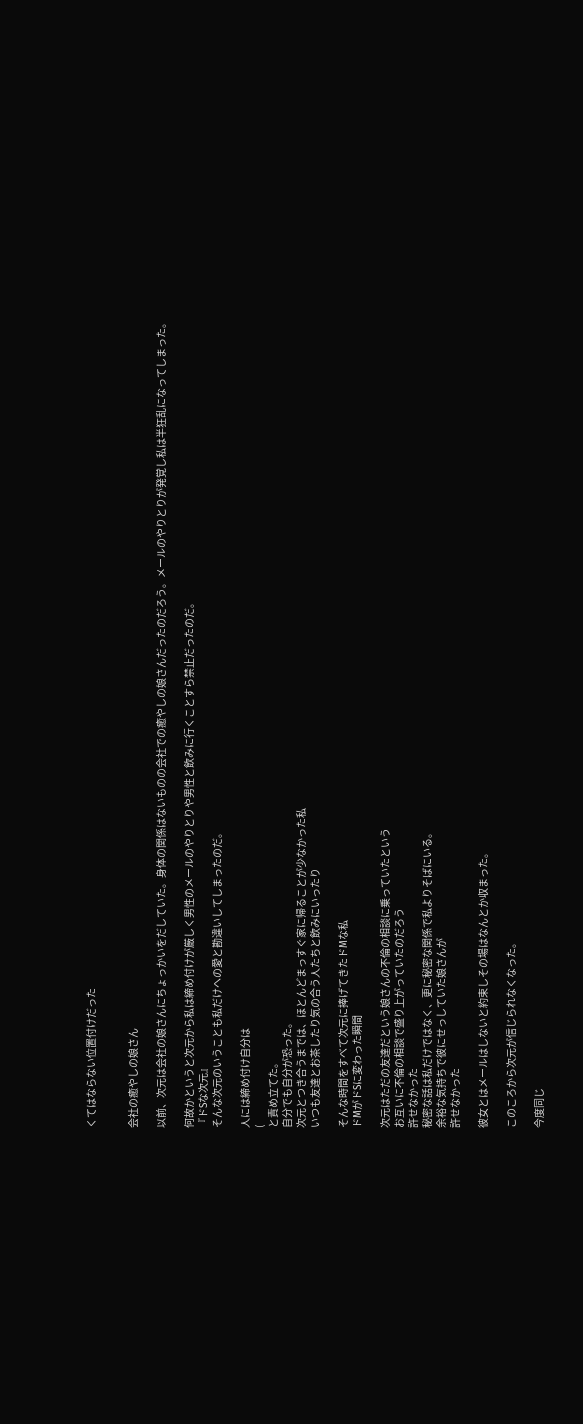くてはならない位置付けだった


会社の癒やしの娘さん

以前、次元は会社の娘さんにちょっかいをだしていた。身体の関係はないものの会社での癒やしの娘さんだったのだろう。メールのやりとりが発覚し私は半狂乱になってしまった。

何故かというと次元から私は締め付けが厳しく男性のメールのやりとりや男性と飲みに行くことすら禁止だったのだ。
『ドSな次元』
そんな次元のいうことも私だけへの愛と勘違いしてしまったのだ。

人には締め付け自分は
(
と責め立てた。
自分でも自分が恐った。
次元とつき合うまでは、ほとんどまっすぐ家に帰ることが少なかった私
いつも友達とお茶したり気の合う人たちと飲みにいったり

そんな時間をすべて次元に捧げてきたドMな私
ドMがドSに変わった瞬間

次元はただの友達だという娘さんの不倫の相談に乗っていたという
お互いに不倫の相談で盛り上がっていたのだろう
許せなかった
秘密な話は私だけではなく、更に秘密な関係で私よりそばにいる。
余裕な気持ちで彼にせっしていた娘さんが
許せなかった

彼女とはメールはしないと約束しその場はなんとか収まった。

このころから次元が信じられなくなった。

今度同じ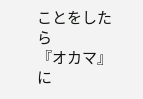ことをしたら
『オカマ』に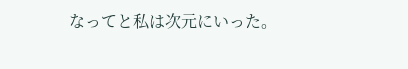なってと私は次元にいった。